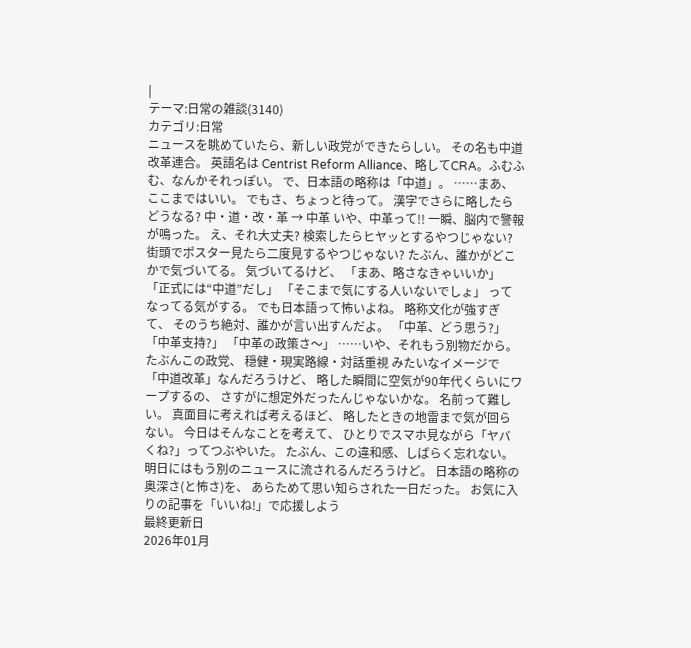|
テーマ:日常の雑談(3140)
カテゴリ:日常
ニュースを眺めていたら、新しい政党ができたらしい。 その名も中道改革連合。 英語名は Centrist Reform Alliance、略してCRA。ふむふむ、なんかそれっぽい。 で、日本語の略称は「中道」。 ……まあ、ここまではいい。 でもさ、ちょっと待って。 漢字でさらに略したらどうなる? 中・道・改・革 → 中革 いや、中革って!! 一瞬、脳内で警報が鳴った。 え、それ大丈夫? 検索したらヒヤッとするやつじゃない? 街頭でポスター見たら二度見するやつじゃない? たぶん、誰かがどこかで気づいてる。 気づいてるけど、 「まあ、略さなきゃいいか」 「正式には“中道”だし」 「そこまで気にする人いないでしょ」 ってなってる気がする。 でも日本語って怖いよね。 略称文化が強すぎて、 そのうち絶対、誰かが言い出すんだよ。 「中革、どう思う?」 「中革支持?」 「中革の政策さ〜」 ……いや、それもう別物だから。 たぶんこの政党、 穏健・現実路線・対話重視 みたいなイメージで「中道改革」なんだろうけど、 略した瞬間に空気が90年代くらいにワープするの、 さすがに想定外だったんじゃないかな。 名前って難しい。 真面目に考えれば考えるほど、 略したときの地雷まで気が回らない。 今日はそんなことを考えて、 ひとりでスマホ見ながら「ヤバくね?」ってつぶやいた。 たぶん、この違和感、しばらく忘れない。 明日にはもう別のニュースに流されるんだろうけど。 日本語の略称の奥深さ(と怖さ)を、 あらためて思い知らされた一日だった。 お気に入りの記事を「いいね!」で応援しよう
最終更新日
2026年01月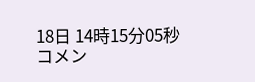18日 14時15分05秒
コメン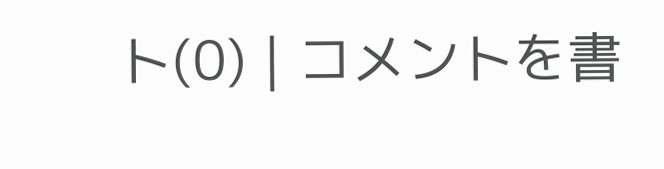ト(0) | コメントを書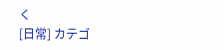く
[日常] カテゴ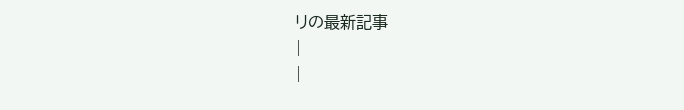リの最新記事
|
|